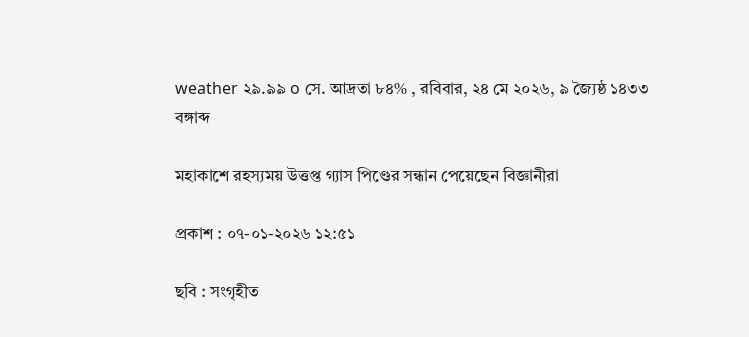weather ২৯.৯৯ o সে. আদ্রতা ৮৪% , রবিবার, ২৪ মে ২০২৬, ৯ জ্যৈষ্ঠ ১৪৩৩ বঙ্গাব্দ

মহাকাশে রহস্যময় উত্তপ্ত গ্যাস পিণ্ডের সন্ধান পেয়েছেন বিজ্ঞানীরা

প্রকাশ : ০৭-০১-২০২৬ ১২:৫১

ছবি : সংগৃহীত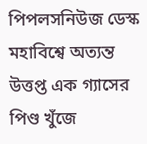পিপলসনিউজ ডেস্ক
মহাবিশ্বে অত্যন্ত উত্তপ্ত এক গ্যাসের পিণ্ড খুঁজে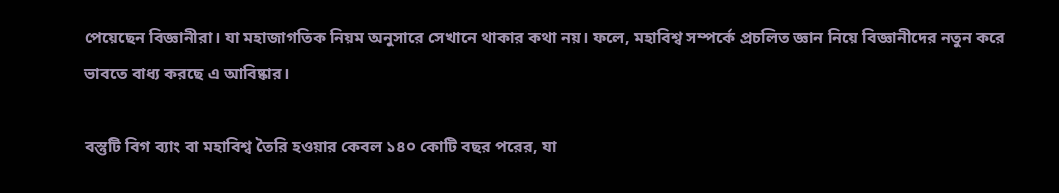পেয়েছেন বিজ্ঞানীরা। যা মহাজাগতিক নিয়ম অনুসারে সেখানে থাকার কথা নয়। ফলে, মহাবিশ্ব সম্পর্কে প্রচলিত জ্ঞান নিয়ে বিজ্ঞানীদের নতুন করে ভাবতে বাধ্য করছে এ আবিষ্কার।

বস্তুটি বিগ ব্যাং বা মহাবিশ্ব তৈরি হওয়ার কেবল ১৪০ কোটি বছর পরের, যা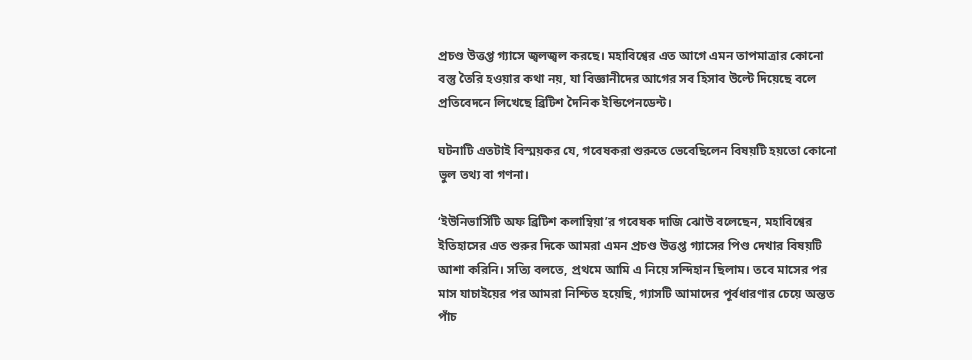প্রচণ্ড উত্তপ্ত গ্যাসে জ্বলজ্বল করছে। মহাবিশ্বের এত আগে এমন তাপমাত্রার কোনো বস্তু তৈরি হওয়ার কথা নয়, যা বিজ্ঞানীদের আগের সব হিসাব উল্টে দিয়েছে বলে প্রতিবেদনে লিখেছে ব্রিটিশ দৈনিক ইন্ডিপেনডেন্ট।

ঘটনাটি এতটাই বিস্ময়কর যে, গবেষকরা শুরুতে ভেবেছিলেন বিষয়টি হয়তো কোনো ভুল তথ্য বা গণনা।

‘ইউনিভার্সিটি অফ ব্রিটিশ কলাম্বিয়া’র গবেষক দাজি ঝোউ বলেছেন, মহাবিশ্বের ইতিহাসের এত শুরুর দিকে আমরা এমন প্রচণ্ড উত্তপ্ত গ্যাসের পিণ্ড দেখার বিষয়টি আশা করিনি। সত্যি বলতে, প্রথমে আমি এ নিয়ে সন্দিহান ছিলাম। তবে মাসের পর মাস যাচাইয়ের পর আমরা নিশ্চিত হয়েছি, গ্যাসটি আমাদের পূর্বধারণার চেয়ে অন্তত পাঁচ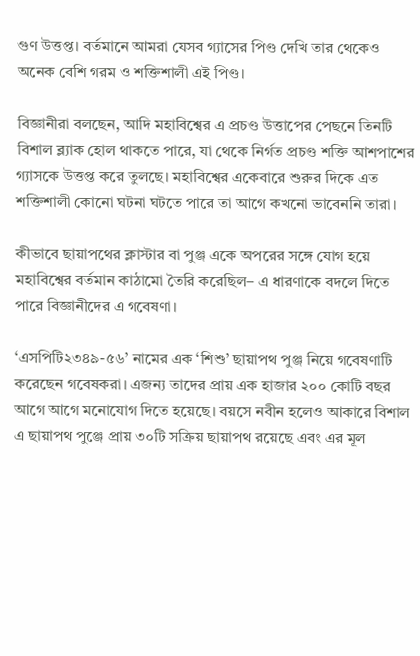গুণ উত্তপ্ত। বর্তমানে আমরা যেসব গ্যাসের পিণ্ড দেখি তার থেকেও অনেক বেশি গরম ও শক্তিশালী এই পিণ্ড।

বিজ্ঞানীরা বলছেন, আদি মহাবিশ্বের এ প্রচণ্ড উত্তাপের পেছনে তিনটি বিশাল ব্ল্যাক হোল থাকতে পারে, যা থেকে নির্গত প্রচণ্ড শক্তি আশপাশের গ্যাসকে উত্তপ্ত করে তুলছে। মহাবিশ্বের একেবারে শুরুর দিকে এত শক্তিশালী কোনো ঘটনা ঘটতে পারে তা আগে কখনো ভাবেননি তারা।

কীভাবে ছায়াপথের ক্লাস্টার বা পুঞ্জ একে অপরের সঙ্গে যোগ হয়ে মহাবিশ্বের বর্তমান কাঠামো তৈরি করেছিল– এ ধারণাকে বদলে দিতে পারে বিজ্ঞানীদের এ গবেষণা।

‘এসপিটি২৩৪৯-৫৬’ নামের এক ‘শিশু’ ছায়াপথ পুঞ্জ নিয়ে গবেষণাটি করেছেন গবেষকরা। এজন্য তাদের প্রায় এক হাজার ২০০ কোটি বছর আগে আগে মনোযোগ দিতে হয়েছে। বয়সে নবীন হলেও আকারে বিশাল এ ছায়াপথ পুঞ্জে প্রায় ৩০টি সক্রিয় ছায়াপথ রয়েছে এবং এর মূল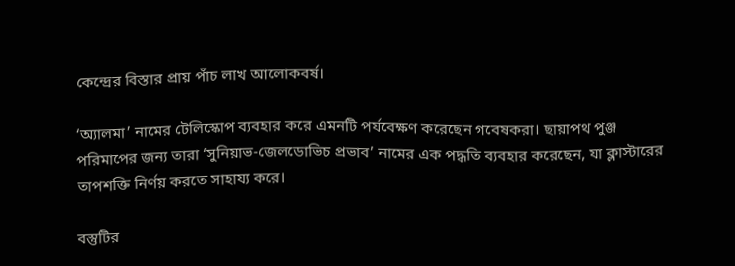কেন্দ্রের বিস্তার প্রায় পাঁচ লাখ আলোকবর্ষ।

‘অ্যালমা’ নামের টেলিস্কোপ ব্যবহার করে এমনটি পর্যবেক্ষণ করেছেন গবেষকরা। ছায়াপথ পুঞ্জ পরিমাপের জন্য তারা ‘সুনিয়াভ-জেলডোভিচ প্রভাব’ নামের এক পদ্ধতি ব্যবহার করেছেন, যা ক্লাস্টারের তাপশক্তি নির্ণয় করতে সাহায্য করে।

বস্তুটির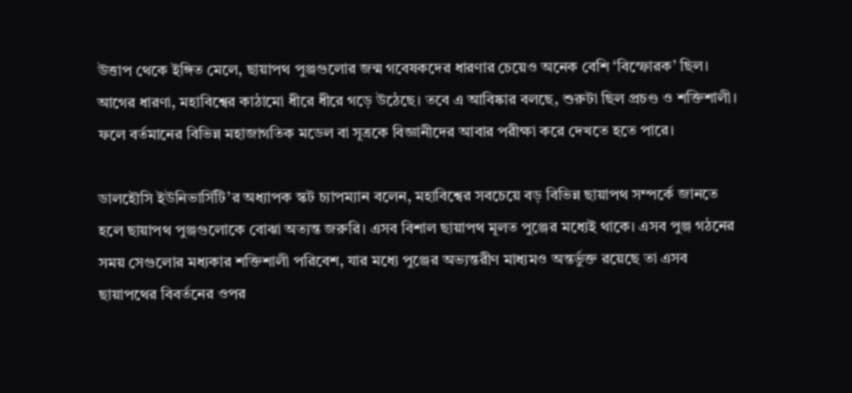উত্তাপ থেকে ইঙ্গিত মেলে, ছায়াপথ পুঞ্জগুলোর জন্ম গবেষকদের ধারণার চেয়েও অনেক বেশি ‘বিস্ফোরক’ ছিল। আগের ধারণা, মহাবিশ্বের কাঠামো ধীরে ধীরে গড়ে উঠেছে। তবে এ আবিষ্কার বলছে, শুরুটা ছিল প্রচণ্ড ও শক্তিশালী। ফলে বর্তমানের বিভিন্ন মহাজাগতিক মডেল বা সূত্রকে বিজ্ঞানীদের আবার পরীক্ষা করে দেখতে হতে পারে।

ডালহৌসি ইউনিভার্সিটি’র অধ্যাপক স্কট চ্যাপম্যান বলেন, মহাবিশ্বের সবচেয়ে বড় বিভিন্ন ছায়াপথ সম্পর্কে জানতে হলে ছায়াপথ পুঞ্জগুলোকে বোঝা অত্যন্ত জরুরি। এসব বিশাল ছায়াপথ মূলত পুঞ্জের মধ্যেই থাকে। এসব পুঞ্জ গঠনের সময় সেগুলোর মধ্যকার শক্তিশালী পরিবেশ, যার মধ্যে পুঞ্জের অভ্যন্তরীণ মাধ্যমও অন্তর্ভুক্ত রয়েছে তা এসব ছায়াপথের বিবর্তনের ওপর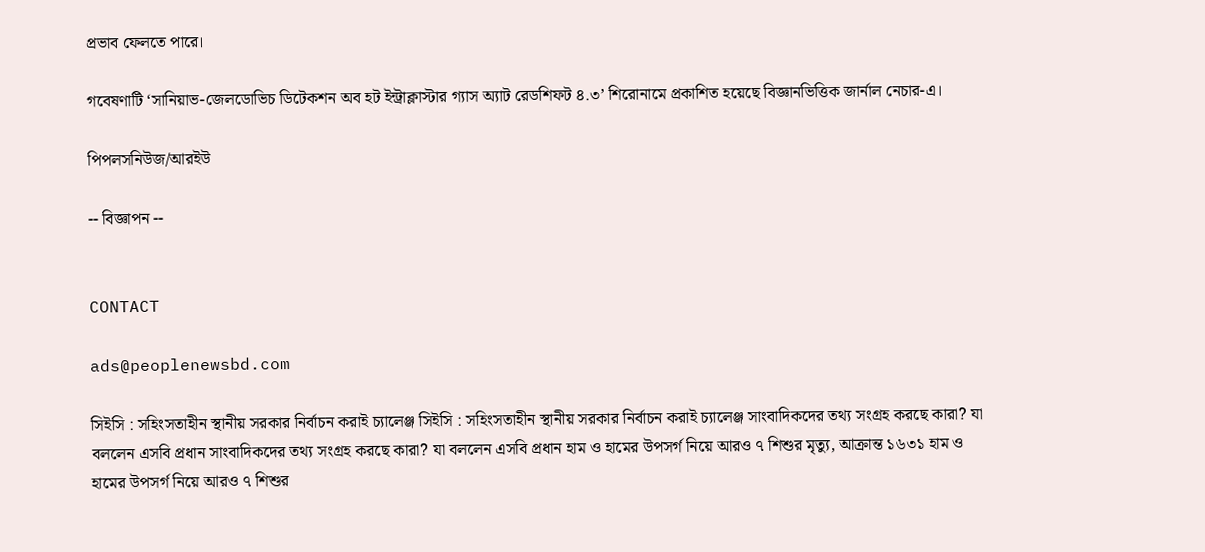প্রভাব ফেলতে পারে।

গবেষণাটি ‘সানিয়াভ-জেলডোভিচ ডিটেকশন অব হট ইন্ট্রাক্লাস্টার গ্যাস অ্যাট রেডশিফট ৪.৩’ শিরোনামে প্রকাশিত হয়েছে বিজ্ঞানভিত্তিক জার্নাল নেচার-এ।

পিপলসনিউজ/আরইউ

-- বিজ্ঞাপন --


CONTACT

ads@peoplenewsbd.com

সিইসি : সহিংসতাহীন স্থানীয় সরকার নির্বাচন করাই চ্যালেঞ্জ সিইসি : সহিংসতাহীন স্থানীয় সরকার নির্বাচন করাই চ্যালেঞ্জ সাংবাদিকদের তথ্য সংগ্রহ করছে কারা? যা বললেন এসবি প্রধান সাংবাদিকদের তথ্য সংগ্রহ করছে কারা? যা বললেন এসবি প্রধান হাম ও হামের উপসর্গ নিয়ে আরও ৭ শিশুর মৃত্যু, আক্রান্ত ১৬৩১ হাম ও হামের উপসর্গ নিয়ে আরও ৭ শিশুর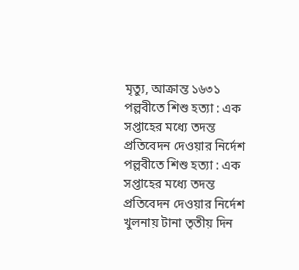মৃত্যু, আক্রান্ত ১৬৩১ পল্লবীতে শিশু হত্যা : এক সপ্তাহের মধ্যে তদন্ত প্রতিবেদন দেওয়ার নির্দেশ পল্লবীতে শিশু হত্যা : এক সপ্তাহের মধ্যে তদন্ত প্রতিবেদন দেওয়ার নির্দেশ খুলনায় টানা তৃতীয় দিন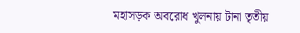মহাসড়ক অবরোধ খুলনায় টানা তৃতীয়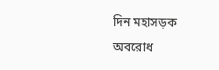দিন মহাসড়ক অবরোধ